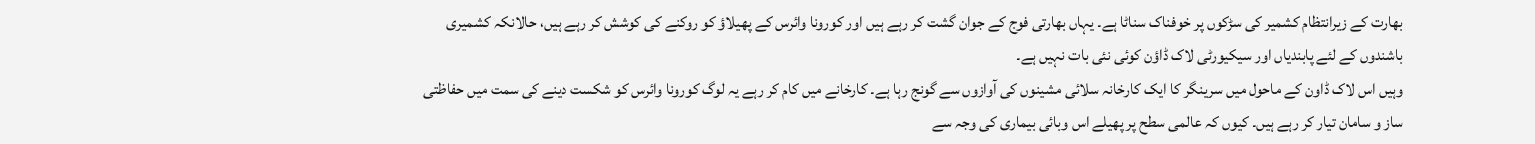بھارت کے زیرانتظام کشمیر کی سڑکوں پر خوفناک سناٹا ہے۔ یہاں بھارتی فوج کے جوان گشت کر رہے ہیں اور کورونا وائرس کے پھیلاؤ کو روکنے کی کوشش کر رہے ہیں، حالانکہ کشمیری باشندوں کے لئے پابندیاں اور سیکیورٹی لاک ڈاؤن کوئی نئی بات نہیں ہے۔
وہیں اس لاک ڈاون کے ماحول میں سرینگر کا ایک کارخانہ سلائی مشینوں کی آوازوں سے گونج رہا ہے۔ کارخانے میں کام کر رہے یہ لوگ کورونا وائرس کو شکست دینے کی سمت میں حفاظتی ساز و سامان تیار کر رہے ہیں۔ کیوں کہ عالمی سطح پر پھیلے اس وبائی بیماری کی وجہ سے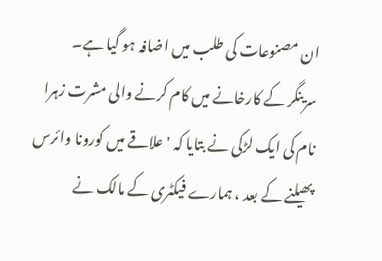ان مصنوعات کی طلب میں اضافہ ہو گیا ہے۔
سرینگر کے کارخانے میں کام کرنے والی مشرت زہرا نام کی ایک لڑکی نے بتایا کہ 'علاقے میں کورونا وائرس پھیلنے کے بعد ، ہمارے فیکٹری کے مالک نے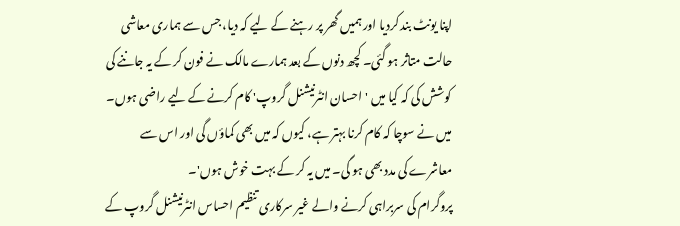اپنا یونٹ بند کردیا اور ہمیں گھر پر رہنے کے لیے کہ دیا، جس سے ہماری معاشی حالت متاثر ہو گئی۔ کچھ دنوں کے بعد ہمارے مالک نے فون کر کے یہ جاننے کی کوشش کی کہ کیا میں 'احسان انٹرنیشنل گروپ' کام کرنے کے لیے راضی ہوں۔ میں نے سوچا کہ کام کرنا بہتر ہے، کیوں کہ میں بھی کماؤں گی اور اس سے معاشرے کی مدد بھی ہو گی۔ میں یہ کر کے بہت خوش ہوں'۔
پروگرام کی سربراہی کرنے والے غیر سرکاری تنظیم احساس انٹرنیشنل گروپ کے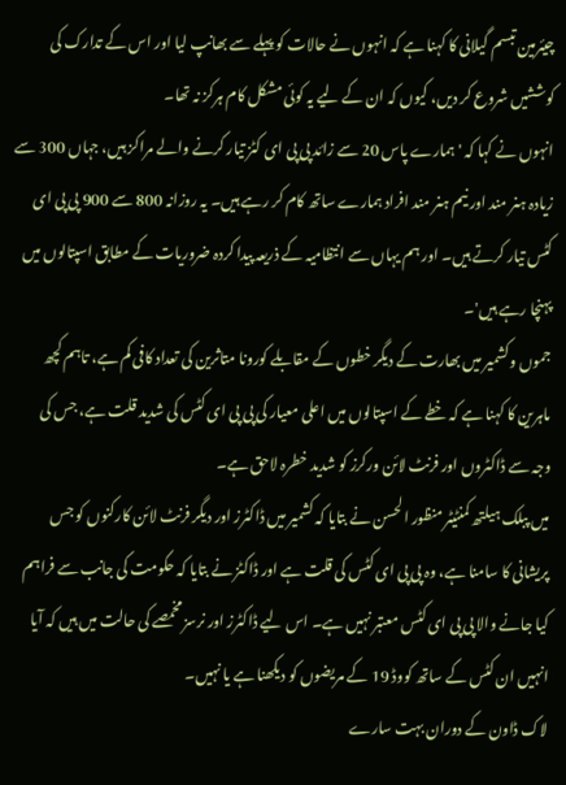چیئرمین تبسم گیلانی کا کہنا ہے کہ انہوں نے حالات کو پہلے سے بھانپ لیا اور اس کے تدارک کی کوششیں شروع کر دیں، کیوں کہ ان کے لیے یہ کوئی مشکل کام ہرکز نہ تھا۔
انہوں نے کہا کہ 'ہمارے پاس 20 سے زائد پی پی ای کٹز تیار کرنے والے مراکز ہیں، جہاں 300 سے زیادہ ہنر مند اور نیم ہنر مند افراد ہمارے ساتھ کام کر رہے ہیں۔ یہ روزانہ 800 سے 900 پی پی ای کٹس تیار کرتے ہیں۔ اور ہم یہاں سے انتظامیہ کے ذریعہ پیدا کردہ ضروریات کے مطابق اسپتالوں میں پہنچا رہے ہیں'۔
جموں وکشمیر میں بھارت کے دیگر خطوں کے مقابلے کورونا متاثرین کی تعداد کافی کم ہے، تاہم کچھ ماہرین کا کہنا ہے کہ خطے کے اسپتالوں میں اعلی معیار کی پی پی ای کٹس کی شدید قلت ہے، جس کی وجہ سے ڈاکٹروں اور فرنٹ لائن ورکرز کو شدید خطرہ لاحق ہے۔
میں پبلک ہیلتھ کمنٹیٹر منظور الحسن نے بتایا کہ کشمیر میں ڈاکٹرز اور دیگر فرنٹ لائن کارکنوں کو جس پریشانی کا سامنا ہے، وہ پی پی ای کٹس کی قلت ہے اور ڈاکٹز نے بتایا کہ حکومت کی جانب سے فراہم کیا جانے والا پی پی ای کٹس معتبر نہیں ہے۔ اس لیے ڈاکٹرز اور نرسز مخمصے کی حالت میں ہیں کہ آیا انہیں ان کٹس کے ساتھ کووڈ 19 کے مریضوں کو دیکھنا ہے یا نہیں۔
لاک ڈاون کے دوران بہت سارے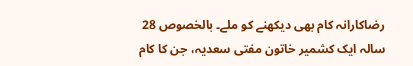رضاکارانہ کام بھی دیکھنے کو ملے۔ بالخصوص 28 سالہ ایک کشمیر خاتون مفتی سعدیہ، جن کا کام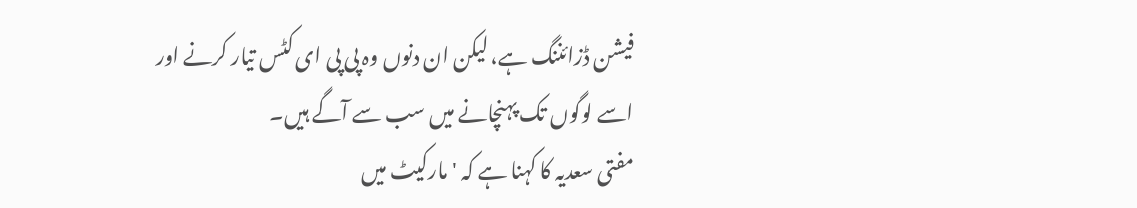فیشن ڈزائننگ ہے، لیکن ان دنوں وہ پی پی ای کٹس تیار کرنے اور اسے لوگوں تک پہنچانے میں سب سے آگے ہیں۔
مفتی سعدیہ کا کہنا ہے کہ 'مارکیٹ میں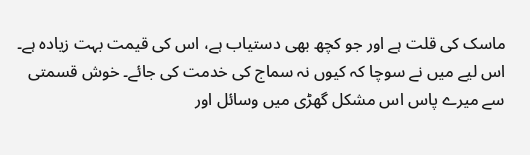ماسک کی قلت ہے اور جو کچھ بھی دستیاب ہے، اس کی قیمت بہت زیادہ ہے۔ اس لیے میں نے سوچا کہ کیوں نہ سماج کی خدمت کی جائے۔ خوش قسمتی سے میرے پاس اس مشکل گھڑی میں وسائل اور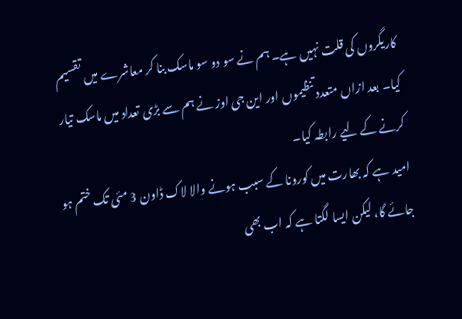کاریگروں کی قلت نہیں ہے۔ ہم نے سو دو سو ماسک بنا کر معاشرے میں تقسیم کیا۔ بعد ازاں متعدد تنظیموں اور این جی اوز نے ہم سے بڑی تعداد میں ماسک تیار کرنے کے لیے رابطہ کیا۔
امید ہے کہ بھارت میں کورونا کے سبب ہونے والا لاک ڈاون 3 مئی تک ختم ہو جائے گا، لیکن ایسا لگتا ہے کہ اب بھی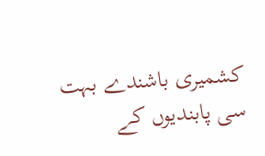کشمیری باشندے بہت سی پابندیوں کے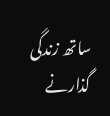ساتھ زندگی گذارنے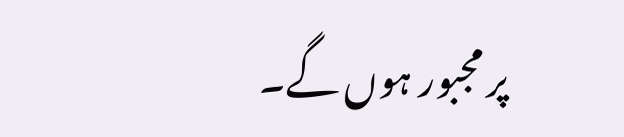پر مجبور ہوں گے۔